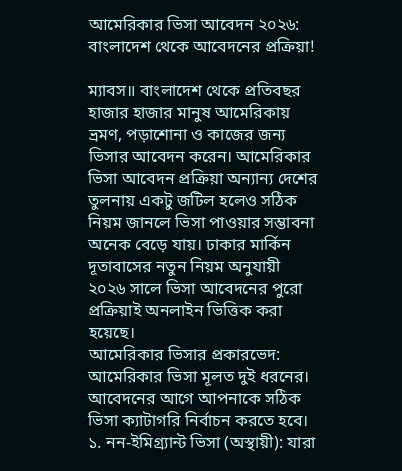আমেরিকার ভিসা আবেদন ২০২৬: বাংলাদেশ থেকে আবেদনের প্রক্রিয়া!

ম্যাবস॥ বাংলাদেশ থেকে প্রতিবছর হাজার হাজার মানুষ আমেরিকায় ভ্রমণ, পড়াশোনা ও কাজের জন্য ভিসার আবেদন করেন। আমেরিকার ভিসা আবেদন প্রক্রিয়া অন্যান্য দেশের তুলনায় একটু জটিল হলেও সঠিক নিয়ম জানলে ভিসা পাওয়ার সম্ভাবনা অনেক বেড়ে যায়। ঢাকার মার্কিন দূতাবাসের নতুন নিয়ম অনুযায়ী ২০২৬ সালে ভিসা আবেদনের পুরো প্রক্রিয়াই অনলাইন ভিত্তিক করা হয়েছে।
আমেরিকার ভিসার প্রকারভেদ:
আমেরিকার ভিসা মূলত দুই ধরনের। আবেদনের আগে আপনাকে সঠিক ভিসা ক্যাটাগরি নির্বাচন করতে হবে।
১. নন-ইমিগ্র্যান্ট ভিসা (অস্থায়ী): যারা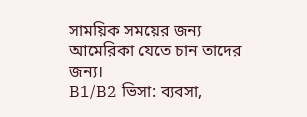সাময়িক সময়ের জন্য আমেরিকা যেতে চান তাদের জন্য।
B1/B2 ভিসা: ব্যবসা,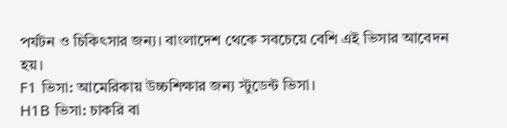পর্যটন ও চিকিৎসার জন্য। বাংলাদেশ থেকে সবচেয়ে বেশি এই ভিসার আবেদন হয়।
F1 ভিসা: আমেরিকায় উচ্চশিক্ষার জন্য স্টুডেন্ট ভিসা।
H1B ভিসা: চাকরি বা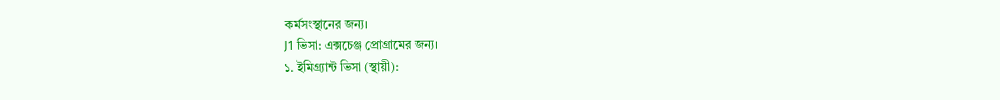কর্মসংস্থানের জন্য।
J1 ভিসা: এক্সচেঞ্জ প্রোগ্রামের জন্য।
১. ইমিগ্র্যান্ট ভিসা (স্থায়ী):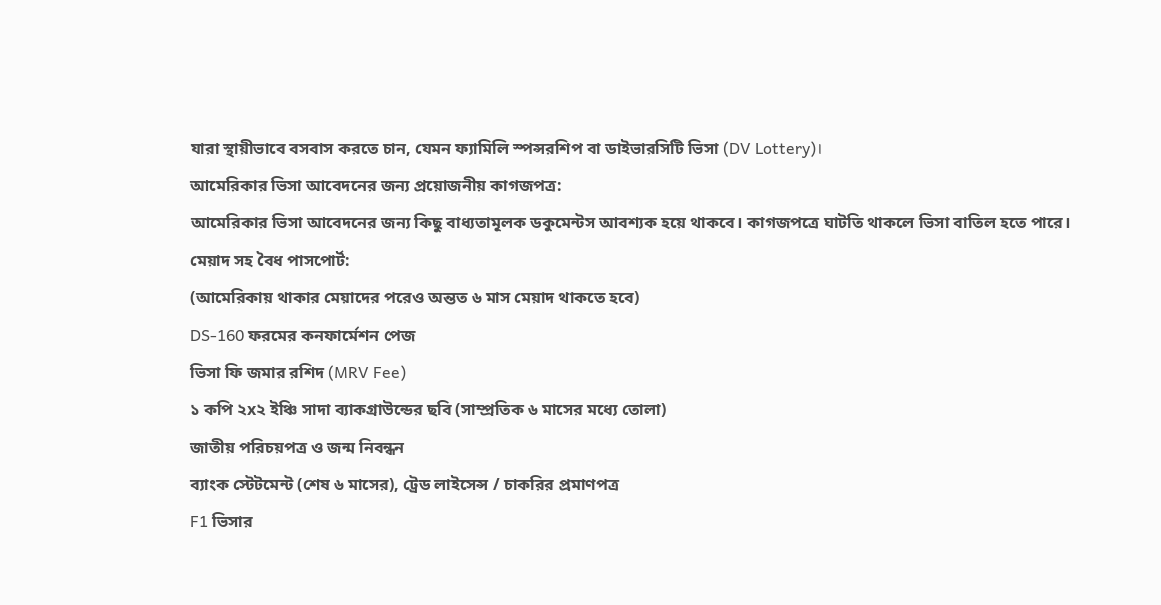যারা স্থায়ীভাবে বসবাস করতে চান, যেমন ফ্যামিলি স্পন্সরশিপ বা ডাইভারসিটি ভিসা (DV Lottery)।
আমেরিকার ভিসা আবেদনের জন্য প্রয়োজনীয় কাগজপত্র:
আমেরিকার ভিসা আবেদনের জন্য কিছু বাধ্যতামূলক ডকুমেন্টস আবশ্যক হয়ে থাকবে। কাগজপত্রে ঘাটতি থাকলে ভিসা বাতিল হতে পারে।
মেয়াদ সহ বৈধ পাসপোর্ট:
(আমেরিকায় থাকার মেয়াদের পরেও অন্তত ৬ মাস মেয়াদ থাকতে হবে)
DS-160 ফরমের কনফার্মেশন পেজ
ভিসা ফি জমার রশিদ (MRV Fee)
১ কপি ২x২ ইঞ্চি সাদা ব্যাকগ্রাউন্ডের ছবি (সাম্প্রতিক ৬ মাসের মধ্যে তোলা)
জাতীয় পরিচয়পত্র ও জন্ম নিবন্ধন
ব্যাংক স্টেটমেন্ট (শেষ ৬ মাসের), ট্রেড লাইসেন্স / চাকরির প্রমাণপত্র
F1 ভিসার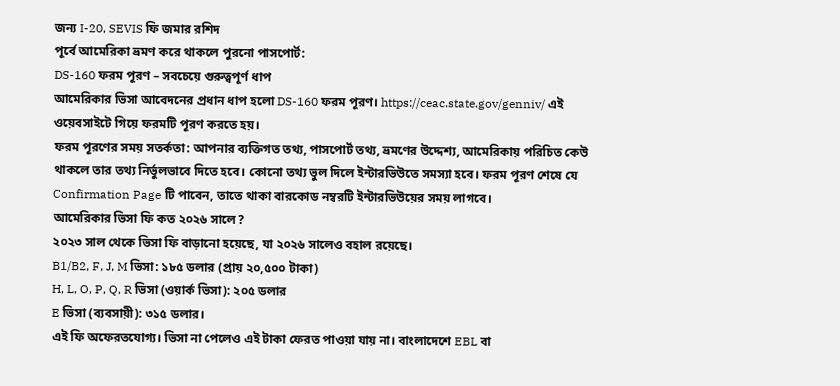জন্য I-20, SEVIS ফি জমার রশিদ
পূর্বে আমেরিকা ভ্রমণ করে থাকলে পুরনো পাসপোর্ট:
DS-160 ফরম পূরণ – সবচেয়ে গুরুত্বপূর্ণ ধাপ
আমেরিকার ভিসা আবেদনের প্রধান ধাপ হলো DS-160 ফরম পূরণ। https://ceac.state.gov/genniv/ এই ওয়েবসাইটে গিয়ে ফরমটি পূরণ করতে হয়।
ফরম পূরণের সময় সতর্কতা: আপনার ব্যক্তিগত তথ্য, পাসপোর্ট তথ্য, ভ্রমণের উদ্দেশ্য, আমেরিকায় পরিচিত কেউ থাকলে তার তথ্য নির্ভুলভাবে দিতে হবে। কোনো তথ্য ভুল দিলে ইন্টারভিউতে সমস্যা হবে। ফরম পূরণ শেষে যে Confirmation Page টি পাবেন, তাতে থাকা বারকোড নম্বরটি ইন্টারভিউয়ের সময় লাগবে।
আমেরিকার ভিসা ফি কত ২০২৬ সালে?
২০২৩ সাল থেকে ভিসা ফি বাড়ানো হয়েছে, যা ২০২৬ সালেও বহাল রয়েছে।
B1/B2, F, J, M ভিসা: ১৮৫ ডলার (প্রায় ২০,৫০০ টাকা)
H, L, O, P, Q, R ভিসা (ওয়ার্ক ভিসা): ২০৫ ডলার
E ভিসা (ব্যবসায়ী): ৩১৫ ডলার।
এই ফি অফেরতযোগ্য। ভিসা না পেলেও এই টাকা ফেরত পাওয়া যায় না। বাংলাদেশে EBL বা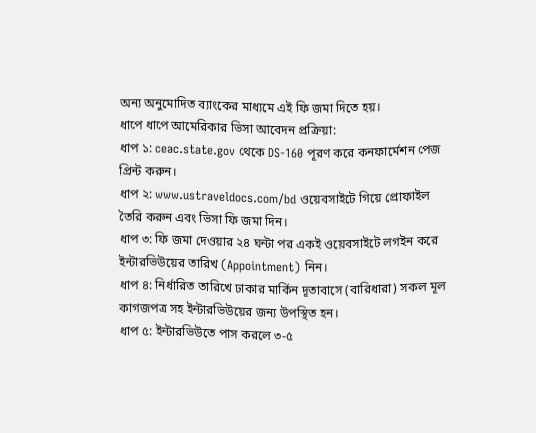অন্য অনুমোদিত ব্যাংকের মাধ্যমে এই ফি জমা দিতে হয়।
ধাপে ধাপে আমেরিকার ভিসা আবেদন প্রক্রিয়া:
ধাপ ১: ceac.state.gov থেকে DS-160 পূরণ করে কনফার্মেশন পেজ প্রিন্ট করুন।
ধাপ ২: www.ustraveldocs.com/bd ওয়েবসাইটে গিয়ে প্রোফাইল তৈরি করুন এবং ভিসা ফি জমা দিন।
ধাপ ৩: ফি জমা দেওয়ার ২৪ ঘন্টা পর একই ওয়েবসাইটে লগইন করে ইন্টারভিউয়ের তারিখ (Appointment) নিন।
ধাপ ৪: নির্ধারিত তারিখে ঢাকার মার্কিন দূতাবাসে (বারিধারা) সকল মূল কাগজপত্র সহ ইন্টারভিউয়ের জন্য উপস্থিত হন।
ধাপ ৫: ইন্টারভিউতে পাস করলে ৩-৫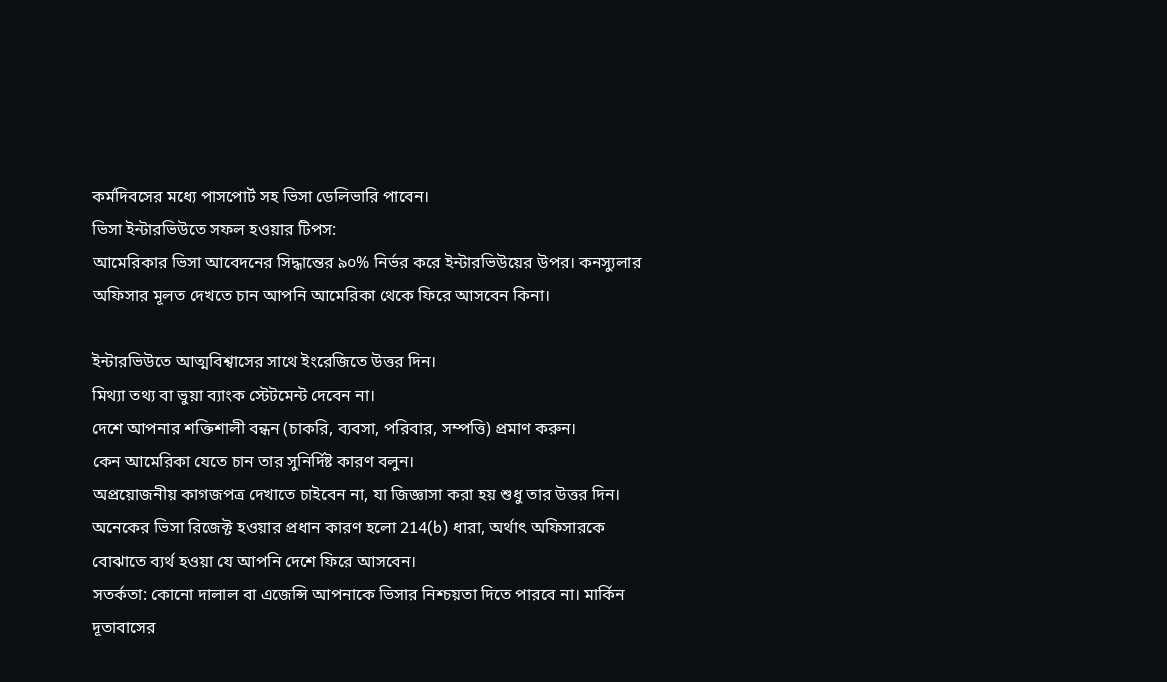কর্মদিবসের মধ্যে পাসপোর্ট সহ ভিসা ডেলিভারি পাবেন।
ভিসা ইন্টারভিউতে সফল হওয়ার টিপস:
আমেরিকার ভিসা আবেদনের সিদ্ধান্তের ৯০% নির্ভর করে ইন্টারভিউয়ের উপর। কনস্যুলার অফিসার মূলত দেখতে চান আপনি আমেরিকা থেকে ফিরে আসবেন কিনা।

ইন্টারভিউতে আত্মবিশ্বাসের সাথে ইংরেজিতে উত্তর দিন।
মিথ্যা তথ্য বা ভুয়া ব্যাংক স্টেটমেন্ট দেবেন না।
দেশে আপনার শক্তিশালী বন্ধন (চাকরি, ব্যবসা, পরিবার, সম্পত্তি) প্রমাণ করুন।
কেন আমেরিকা যেতে চান তার সুনির্দিষ্ট কারণ বলুন।
অপ্রয়োজনীয় কাগজপত্র দেখাতে চাইবেন না, যা জিজ্ঞাসা করা হয় শুধু তার উত্তর দিন।
অনেকের ভিসা রিজেক্ট হওয়ার প্রধান কারণ হলো 214(b) ধারা, অর্থাৎ অফিসারকে বোঝাতে ব্যর্থ হওয়া যে আপনি দেশে ফিরে আসবেন।
সতর্কতা: কোনো দালাল বা এজেন্সি আপনাকে ভিসার নিশ্চয়তা দিতে পারবে না। মার্কিন দূতাবাসের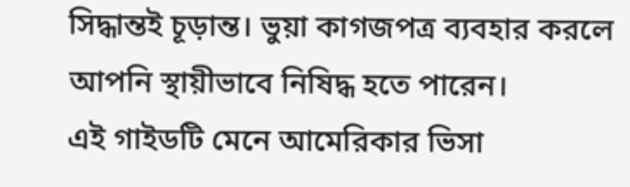সিদ্ধান্তই চূড়ান্ত। ভুয়া কাগজপত্র ব্যবহার করলে আপনি স্থায়ীভাবে নিষিদ্ধ হতে পারেন।
এই গাইডটি মেনে আমেরিকার ভিসা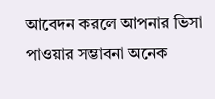আবেদন করলে আপনার ভিসা পাওয়ার সম্ভাবনা অনেক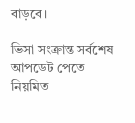বাড়বে।

ভিসা সংক্রান্ত সর্বশেষ আপডেট পেতে নিয়মিত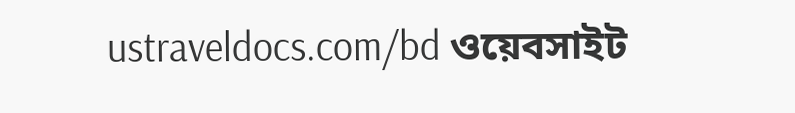ustraveldocs.com/bd ওয়েবসাইট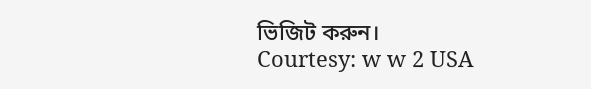ভিজিট করুন।
Courtesy: w w 2 USA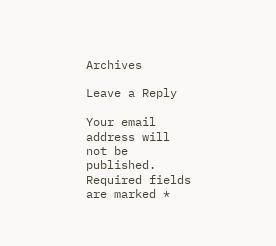Archives

Leave a Reply

Your email address will not be published. Required fields are marked *